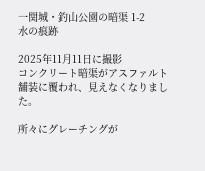一関城・釣山公園の暗渠 1-2
水の痕跡

2025年11月11日に撮影
コンクリート暗渠がアスファルト舗装に覆われ、見えなくなりました。

所々にグレーチングが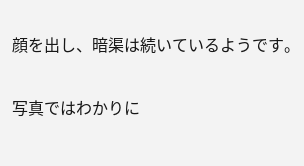顔を出し、暗渠は続いているようです。

写真ではわかりに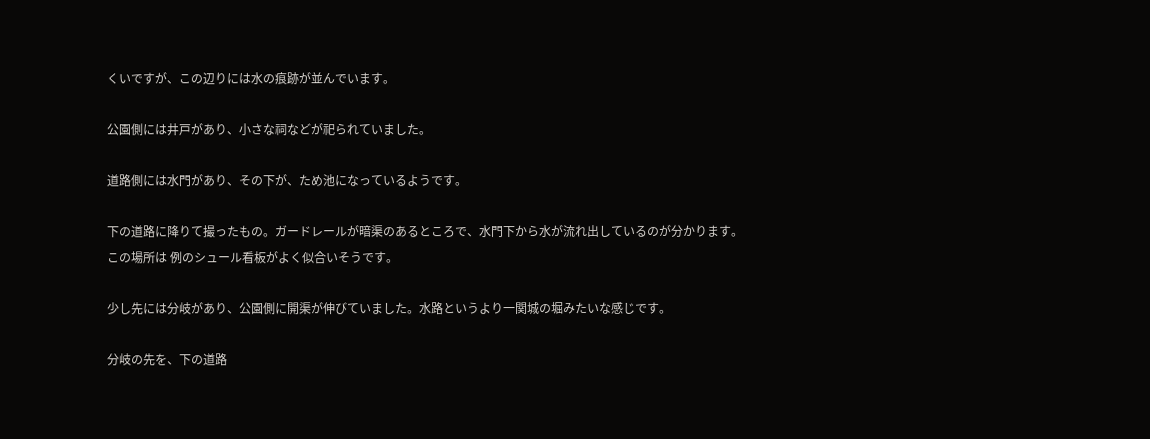くいですが、この辺りには水の痕跡が並んでいます。

公園側には井戸があり、小さな祠などが祀られていました。

道路側には水門があり、その下が、ため池になっているようです。

下の道路に降りて撮ったもの。ガードレールが暗渠のあるところで、水門下から水が流れ出しているのが分かります。
この場所は 例のシュール看板がよく似合いそうです。

少し先には分岐があり、公園側に開渠が伸びていました。水路というより一関城の堀みたいな感じです。

分岐の先を、下の道路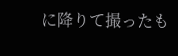に降りて撮ったも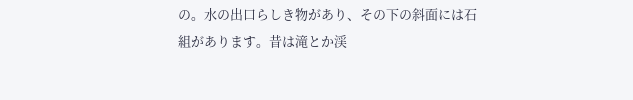の。水の出口らしき物があり、その下の斜面には石組があります。昔は滝とか渓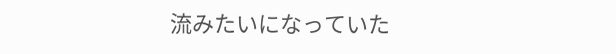流みたいになっていた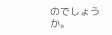のでしょうか。